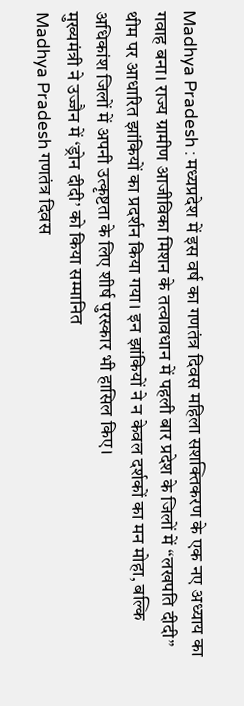Madhya Pradesh : मध्यप्रदेश में इस वर्ष का गणतंत्र दिवस महिला सशक्तिकरण के एक नए अध्याय का गवाह बना। राज्य ग्रामीण आजीविका मिशन के तत्वावधान में पहली बार प्रदेश के जिलों में “लखपति दीदी” थीम पर आधारित झांकियों का प्रदर्शन किया गया। इन झांकियों ने न केवल दर्शकों का मन मोहा, बल्कि अधिकांश जिलों में अपनी उत्कृष्टता के लिए शीर्ष पुरस्कार भी हासिल किए।
मुख्यमंत्री ने उज्जैन में ‘ड्रोन दीदी’ को किया सम्मानित
Madhya Pradesh गणतंत्र दिवस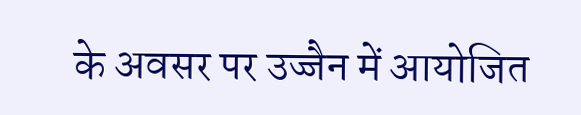के अवसर पर उज्जैन में आयोजित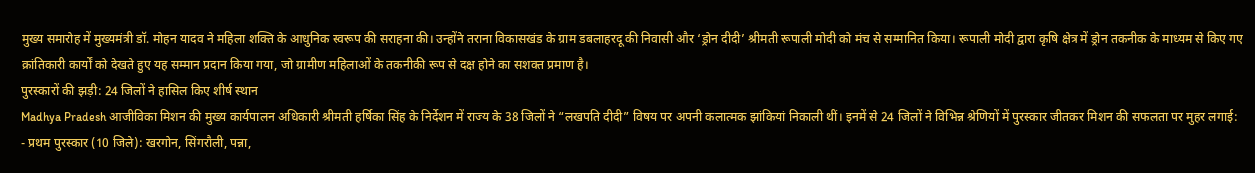मुख्य समारोह में मुख्यमंत्री डॉ. मोहन यादव ने महिला शक्ति के आधुनिक स्वरूप की सराहना की। उन्होंने तराना विकासखंड के ग्राम डबलाहरदू की निवासी और ‘ड्रोन दीदी’ श्रीमती रूपाली मोदी को मंच से सम्मानित किया। रूपाली मोदी द्वारा कृषि क्षेत्र में ड्रोन तकनीक के माध्यम से किए गए क्रांतिकारी कार्यों को देखते हुए यह सम्मान प्रदान किया गया, जो ग्रामीण महिलाओं के तकनीकी रूप से दक्ष होने का सशक्त प्रमाण है।
पुरस्कारों की झड़ी: 24 जिलों ने हासिल किए शीर्ष स्थान
Madhya Pradesh आजीविका मिशन की मुख्य कार्यपालन अधिकारी श्रीमती हर्षिका सिंह के निर्देशन में राज्य के 38 जिलों ने “लखपति दीदी” विषय पर अपनी कलात्मक झांकियां निकाली थीं। इनमें से 24 जिलों ने विभिन्न श्रेणियों में पुरस्कार जीतकर मिशन की सफलता पर मुहर लगाई:
- प्रथम पुरस्कार (10 जिले): खरगोन, सिंगरौली, पन्ना,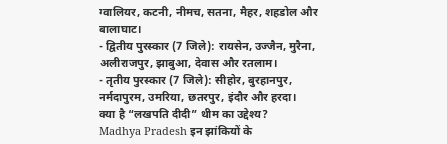ग्वालियर, कटनी, नीमच, सतना, मैहर, शहडोल और बालाघाट।
- द्वितीय पुरस्कार (7 जिले): रायसेन, उज्जैन, मुरैना, अलीराजपुर, झाबुआ, देवास और रतलाम।
- तृतीय पुरस्कार (7 जिले): सीहोर, बुरहानपुर, नर्मदापुरम, उमरिया, छतरपुर, इंदौर और हरदा।
क्या है “लखपति दीदी” थीम का उद्देश्य?
Madhya Pradesh इन झांकियों के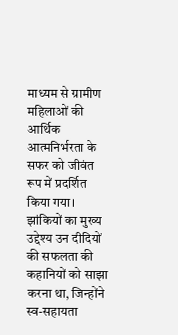माध्यम से ग्रामीण महिलाओं की आर्थिक आत्मनिर्भरता के सफर को जीवंत रूप में प्रदर्शित किया गया। झांकियों का मुख्य उद्देश्य उन दीदियों की सफलता की कहानियों को साझा करना था, जिन्होंने स्व-सहायता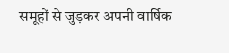समूहों से जुड़कर अपनी वार्षिक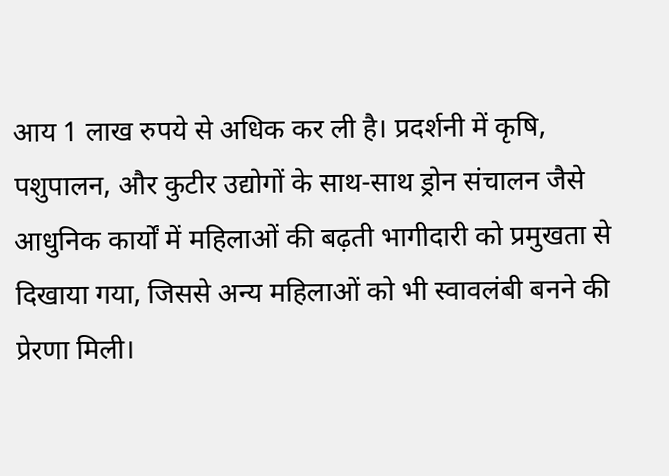आय 1 लाख रुपये से अधिक कर ली है। प्रदर्शनी में कृषि, पशुपालन, और कुटीर उद्योगों के साथ-साथ ड्रोन संचालन जैसे आधुनिक कार्यों में महिलाओं की बढ़ती भागीदारी को प्रमुखता से दिखाया गया, जिससे अन्य महिलाओं को भी स्वावलंबी बनने की प्रेरणा मिली।